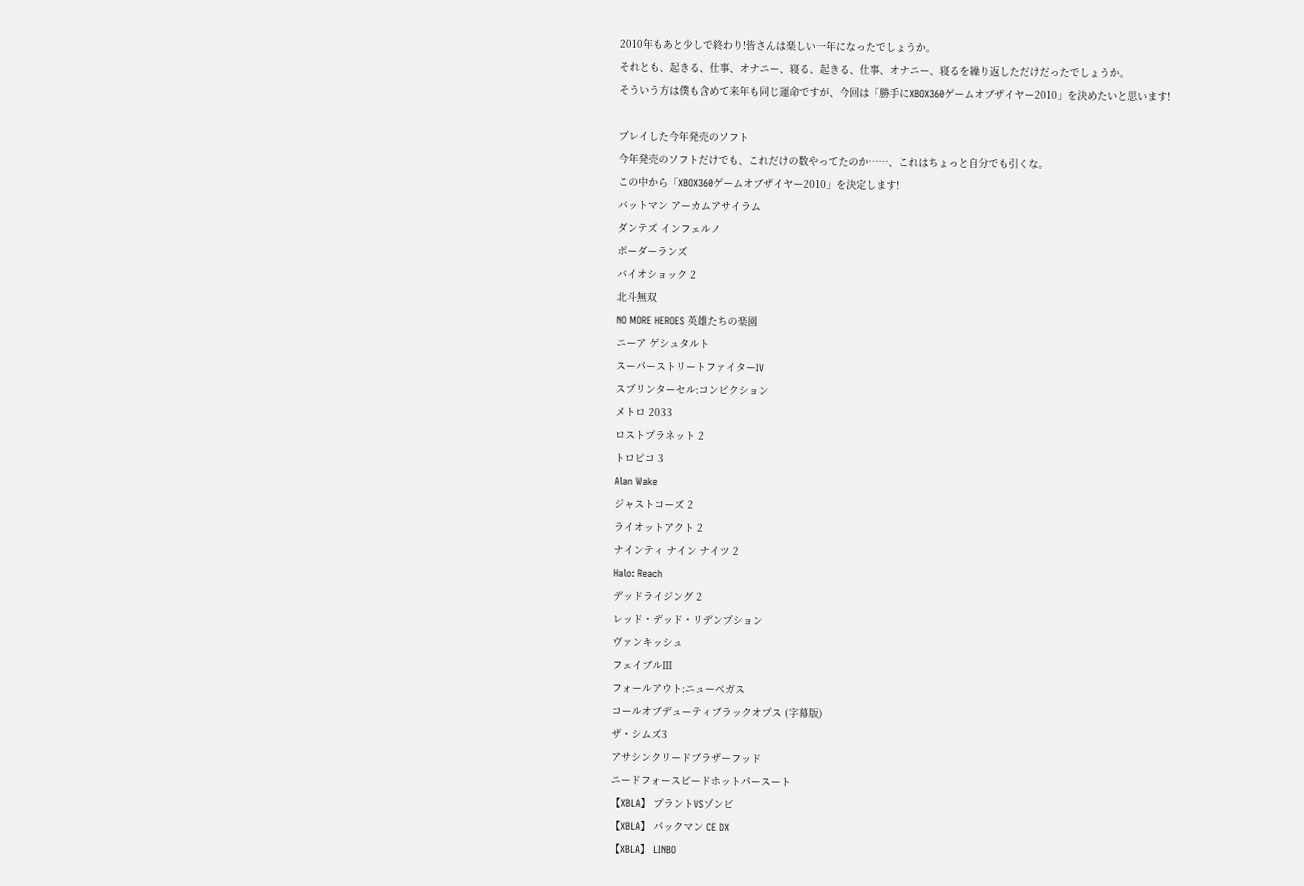2010年もあと少しで終わり!皆さんは楽しい一年になったでしょうか。
それとも、起きる、仕事、オナニー、寝る、起きる、仕事、オナニー、寝るを繰り返しただけだったでしょうか。
そういう方は僕も含めて来年も同じ運命ですが、今回は「勝手にXBOX360ゲームオブザイヤー2010」を決めたいと思います!

プレイした今年発売のソフト
今年発売のソフトだけでも、これだけの数やってたのか……、これはちょっと自分でも引くな。
この中から「XBOX360ゲームオブザイヤー2010」を決定します!
バットマン アーカムアサイラム
ダンテズ インフェルノ
ボーダーランズ
バイオショック 2
北斗無双
NO MORE HEROES 英雄たちの楽園
ニーア ゲシュタルト
スーパーストリートファイターIV
スプリンターセル:コンビクション
メトロ 2033
ロストプラネット 2
トロピコ 3
Alan Wake
ジャストコーズ 2
ライオットアクト 2
ナインティ ナイン ナイツ 2
Halo: Reach
デッドライジング 2
レッド・デッド・リデンプション
ヴァンキッシュ
フェイブルⅢ
フォールアウト:ニューベガス
コールオブデューティブラックオプス (字幕版)
ザ・シムズ3
アサシンクリードブラザーフッド
ニードフォースピードホットパースート
【XBLA】 プラントVSゾンビ
【XBLA】 パックマン CE DX
【XBLA】 LINBO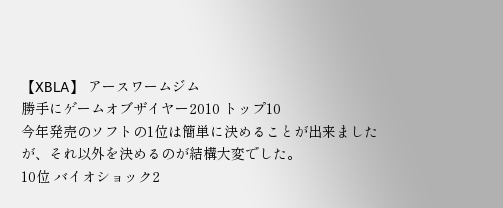【XBLA】 アースワームジム
勝手にゲームオブザイヤー2010 トップ10
今年発売のソフトの1位は簡単に決めることが出来ましたが、それ以外を決めるのが結構大変でした。
10位 バイオショック2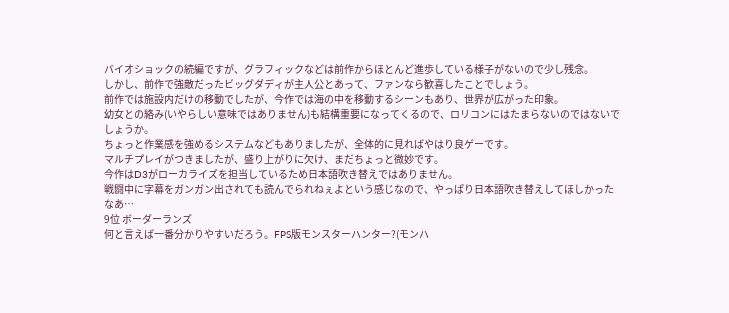バイオショックの続編ですが、グラフィックなどは前作からほとんど進歩している様子がないので少し残念。
しかし、前作で強敵だったビッグダディが主人公とあって、ファンなら歓喜したことでしょう。
前作では施設内だけの移動でしたが、今作では海の中を移動するシーンもあり、世界が広がった印象。
幼女との絡み(いやらしい意味ではありません)も結構重要になってくるので、ロリコンにはたまらないのではないでしょうか。
ちょっと作業感を強めるシステムなどもありましたが、全体的に見ればやはり良ゲーです。
マルチプレイがつきましたが、盛り上がりに欠け、まだちょっと微妙です。
今作はD3がローカライズを担当しているため日本語吹き替えではありません。
戦闘中に字幕をガンガン出されても読んでられねぇよという感じなので、やっぱり日本語吹き替えしてほしかったなあ…
9位 ボーダーランズ
何と言えば一番分かりやすいだろう。FPS版モンスターハンター?(モンハ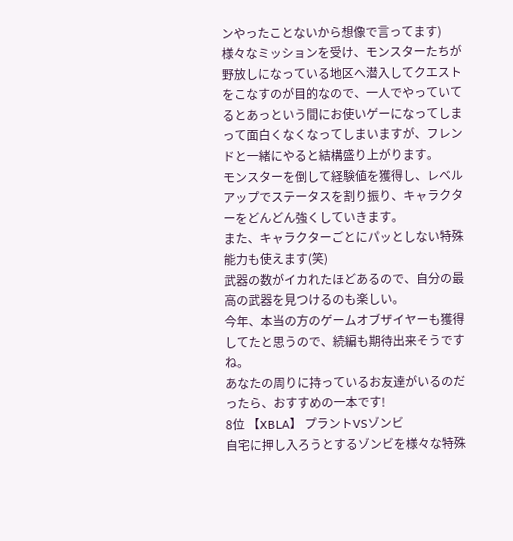ンやったことないから想像で言ってます)
様々なミッションを受け、モンスターたちが野放しになっている地区へ潜入してクエストをこなすのが目的なので、一人でやっていてるとあっという間にお使いゲーになってしまって面白くなくなってしまいますが、フレンドと一緒にやると結構盛り上がります。
モンスターを倒して経験値を獲得し、レベルアップでステータスを割り振り、キャラクターをどんどん強くしていきます。
また、キャラクターごとにパッとしない特殊能力も使えます(笑)
武器の数がイカれたほどあるので、自分の最高の武器を見つけるのも楽しい。
今年、本当の方のゲームオブザイヤーも獲得してたと思うので、続編も期待出来そうですね。
あなたの周りに持っているお友達がいるのだったら、おすすめの一本です!
8位 【XBLA】 プラントVSゾンビ
自宅に押し入ろうとするゾンビを様々な特殊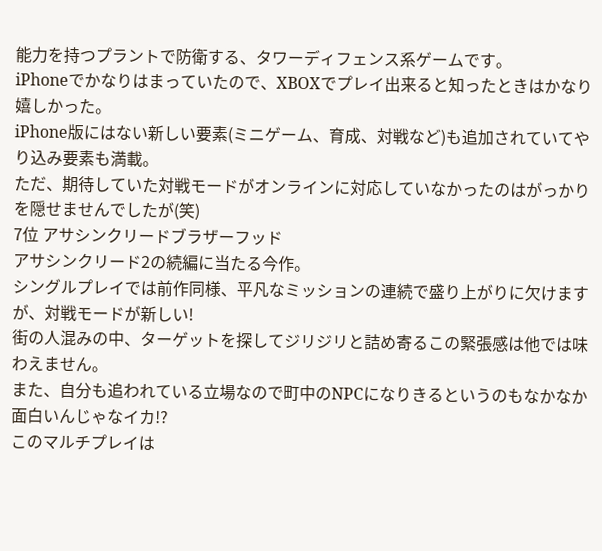能力を持つプラントで防衛する、タワーディフェンス系ゲームです。
iPhoneでかなりはまっていたので、XBOXでプレイ出来ると知ったときはかなり嬉しかった。
iPhone版にはない新しい要素(ミニゲーム、育成、対戦など)も追加されていてやり込み要素も満載。
ただ、期待していた対戦モードがオンラインに対応していなかったのはがっかりを隠せませんでしたが(笑)
7位 アサシンクリードブラザーフッド
アサシンクリード2の続編に当たる今作。
シングルプレイでは前作同様、平凡なミッションの連続で盛り上がりに欠けますが、対戦モードが新しい!
街の人混みの中、ターゲットを探してジリジリと詰め寄るこの緊張感は他では味わえません。
また、自分も追われている立場なので町中のNPCになりきるというのもなかなか面白いんじゃなイカ!?
このマルチプレイは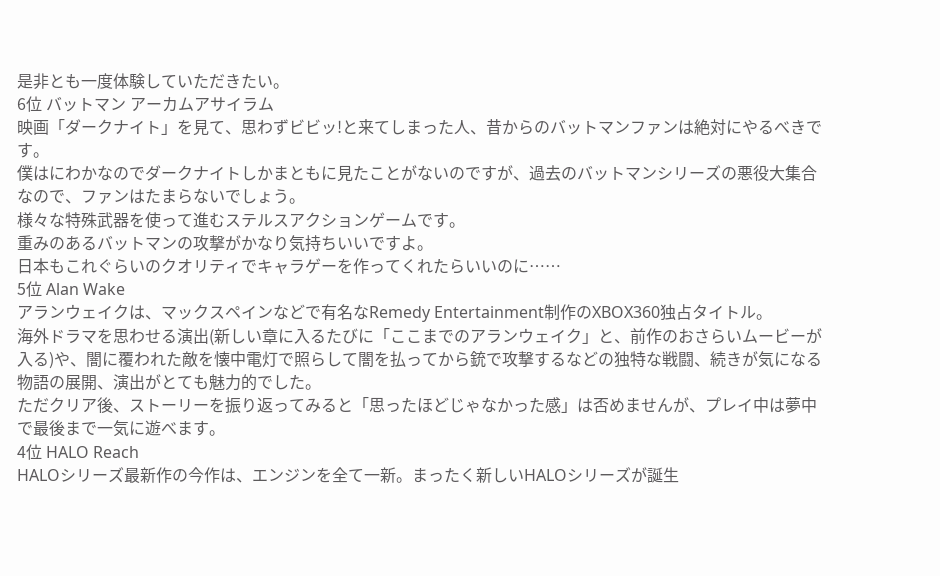是非とも一度体験していただきたい。
6位 バットマン アーカムアサイラム
映画「ダークナイト」を見て、思わずビビッ!と来てしまった人、昔からのバットマンファンは絶対にやるべきです。
僕はにわかなのでダークナイトしかまともに見たことがないのですが、過去のバットマンシリーズの悪役大集合なので、ファンはたまらないでしょう。
様々な特殊武器を使って進むステルスアクションゲームです。
重みのあるバットマンの攻撃がかなり気持ちいいですよ。
日本もこれぐらいのクオリティでキャラゲーを作ってくれたらいいのに……
5位 Alan Wake
アランウェイクは、マックスペインなどで有名なRemedy Entertainment制作のXBOX360独占タイトル。
海外ドラマを思わせる演出(新しい章に入るたびに「ここまでのアランウェイク」と、前作のおさらいムービーが入る)や、闇に覆われた敵を懐中電灯で照らして闇を払ってから銃で攻撃するなどの独特な戦闘、続きが気になる物語の展開、演出がとても魅力的でした。
ただクリア後、ストーリーを振り返ってみると「思ったほどじゃなかった感」は否めませんが、プレイ中は夢中で最後まで一気に遊べます。
4位 HALO Reach
HALOシリーズ最新作の今作は、エンジンを全て一新。まったく新しいHALOシリーズが誕生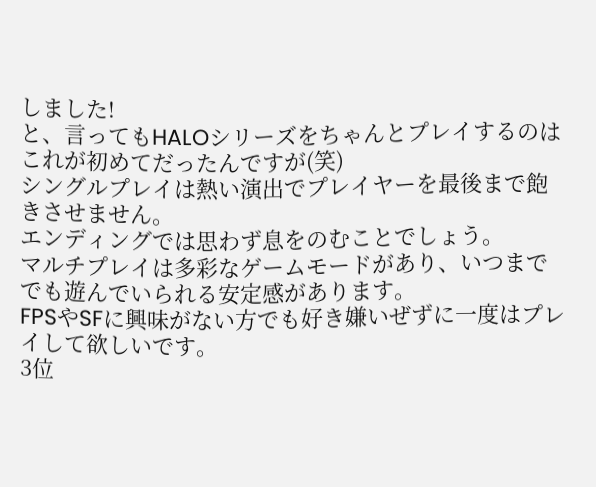しました!
と、言ってもHALOシリーズをちゃんとプレイするのはこれが初めてだったんですが(笑)
シングルプレイは熱い演出でプレイヤーを最後まで飽きさせません。
エンディングでは思わず息をのむことでしょう。
マルチプレイは多彩なゲームモードがあり、いつまででも遊んでいられる安定感があります。
FPSやSFに興味がない方でも好き嫌いぜずに一度はプレイして欲しいです。
3位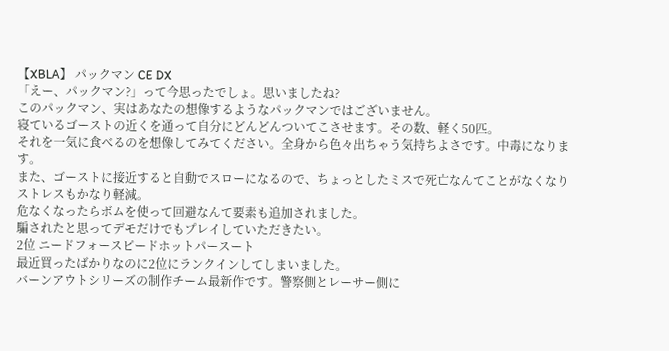【XBLA】 パックマン CE DX
「えー、パックマン?」って今思ったでしょ。思いましたね?
このパックマン、実はあなたの想像するようなパックマンではございません。
寝ているゴーストの近くを通って自分にどんどんついてこさせます。その数、軽く50匹。
それを一気に食べるのを想像してみてください。全身から色々出ちゃう気持ちよさです。中毒になります。
また、ゴーストに接近すると自動でスローになるので、ちょっとしたミスで死亡なんてことがなくなりストレスもかなり軽減。
危なくなったらボムを使って回避なんて要素も追加されました。
騙されたと思ってデモだけでもプレイしていただきたい。
2位 ニードフォースピードホットパースート
最近買ったばかりなのに2位にランクインしてしまいました。
バーンアウトシリーズの制作チーム最新作です。警察側とレーサー側に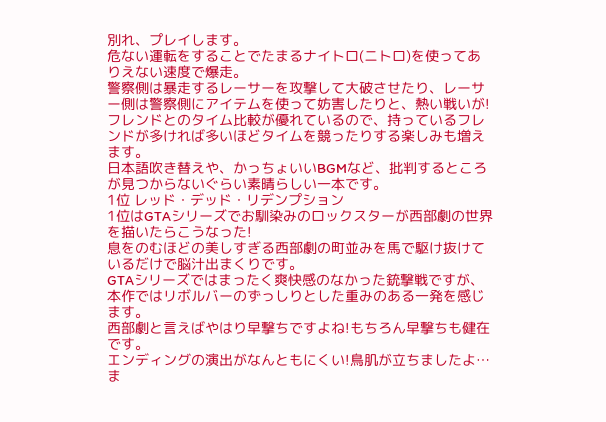別れ、プレイします。
危ない運転をすることでたまるナイトロ(ニトロ)を使ってありえない速度で爆走。
警察側は暴走するレーサーを攻撃して大破させたり、レーサー側は警察側にアイテムを使って妨害したりと、熱い戦いが!
フレンドとのタイム比較が優れているので、持っているフレンドが多ければ多いほどタイムを競ったりする楽しみも増えます。
日本語吹き替えや、かっちょいいBGMなど、批判するところが見つからないぐらい素晴らしい一本です。
1位 レッド・デッド・リデンプション
1位はGTAシリーズでお馴染みのロックスターが西部劇の世界を描いたらこうなった!
息をのむほどの美しすぎる西部劇の町並みを馬で駆け抜けているだけで脳汁出まくりです。
GTAシリーズではまったく爽快感のなかった銃撃戦ですが、本作ではリボルバーのずっしりとした重みのある一発を感じます。
西部劇と言えばやはり早撃ちですよね!もちろん早撃ちも健在です。
エンディングの演出がなんともにくい!鳥肌が立ちましたよ…
ま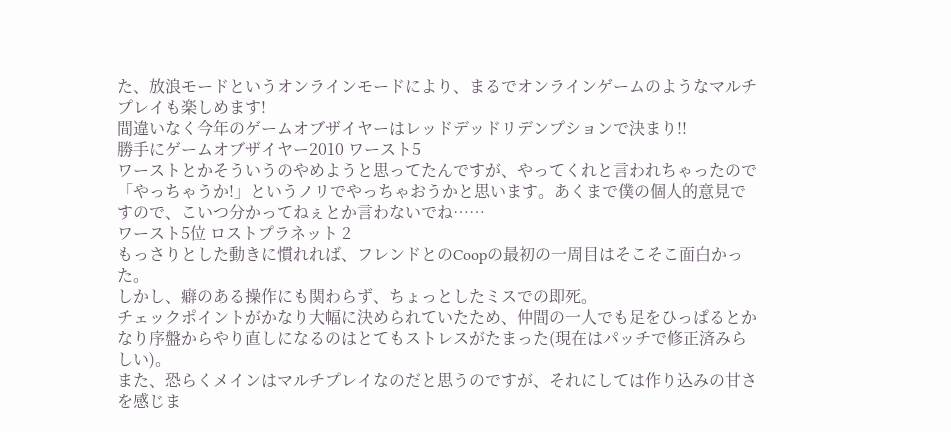た、放浪モードというオンラインモードにより、まるでオンラインゲームのようなマルチプレイも楽しめます!
間違いなく今年のゲームオブザイヤーはレッドデッドリデンプションで決まり!!
勝手にゲームオブザイヤー2010 ワースト5
ワーストとかそういうのやめようと思ってたんですが、やってくれと言われちゃったので「やっちゃうか!」というノリでやっちゃおうかと思います。あくまで僕の個人的意見ですので、こいつ分かってねぇとか言わないでね……
ワースト5位 ロストプラネット 2
もっさりとした動きに慣れれば、フレンドとのCoopの最初の一周目はそこそこ面白かった。
しかし、癖のある操作にも関わらず、ちょっとしたミスでの即死。
チェックポイントがかなり大幅に決められていたため、仲間の一人でも足をひっぱるとかなり序盤からやり直しになるのはとてもストレスがたまった(現在はパッチで修正済みらしい)。
また、恐らくメインはマルチプレイなのだと思うのですが、それにしては作り込みの甘さを感じま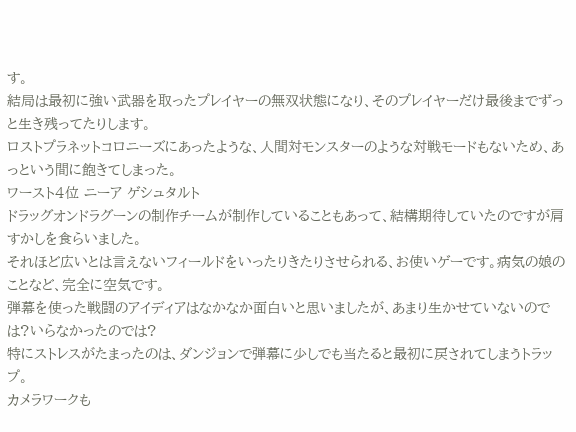す。
結局は最初に強い武器を取ったプレイヤーの無双状態になり、そのプレイヤーだけ最後までずっと生き残ってたりします。
ロストプラネットコロニーズにあったような、人間対モンスターのような対戦モードもないため、あっという間に飽きてしまった。
ワースト4位 ニーア ゲシュタルト
ドラッグオンドラグーンの制作チームが制作していることもあって、結構期待していたのですが肩すかしを食らいました。
それほど広いとは言えないフィールドをいったりきたりさせられる、お使いゲーです。病気の娘のことなど、完全に空気です。
弾幕を使った戦闘のアイディアはなかなか面白いと思いましたが、あまり生かせていないのでは?いらなかったのでは?
特にストレスがたまったのは、ダンジョンで弾幕に少しでも当たると最初に戻されてしまうトラップ。
カメラワークも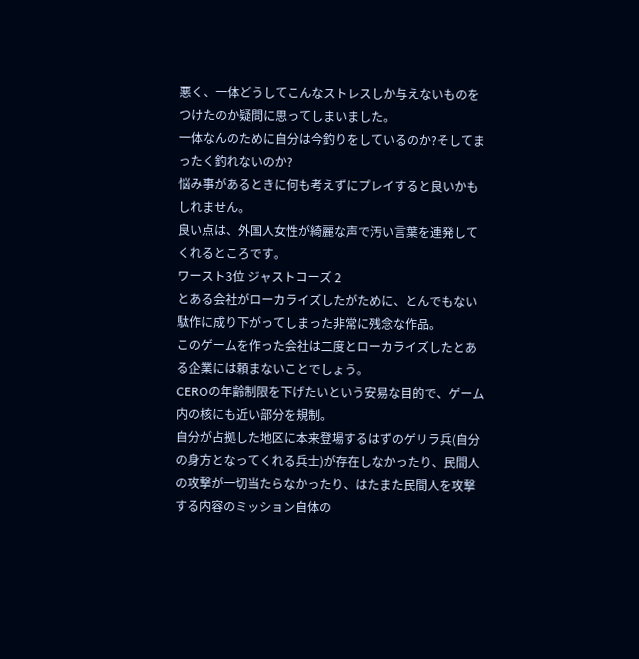悪く、一体どうしてこんなストレスしか与えないものをつけたのか疑問に思ってしまいました。
一体なんのために自分は今釣りをしているのか?そしてまったく釣れないのか?
悩み事があるときに何も考えずにプレイすると良いかもしれません。
良い点は、外国人女性が綺麗な声で汚い言葉を連発してくれるところです。
ワースト3位 ジャストコーズ 2
とある会社がローカライズしたがために、とんでもない駄作に成り下がってしまった非常に残念な作品。
このゲームを作った会社は二度とローカライズしたとある企業には頼まないことでしょう。
CEROの年齢制限を下げたいという安易な目的で、ゲーム内の核にも近い部分を規制。
自分が占拠した地区に本来登場するはずのゲリラ兵(自分の身方となってくれる兵士)が存在しなかったり、民間人の攻撃が一切当たらなかったり、はたまた民間人を攻撃する内容のミッション自体の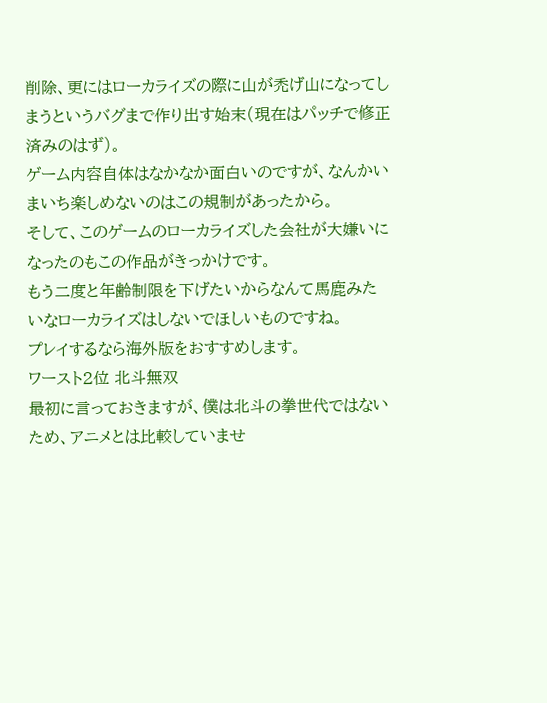削除、更にはローカライズの際に山が禿げ山になってしまうというバグまで作り出す始末(現在はパッチで修正済みのはず)。
ゲーム内容自体はなかなか面白いのですが、なんかいまいち楽しめないのはこの規制があったから。
そして、このゲームのローカライズした会社が大嫌いになったのもこの作品がきっかけです。
もう二度と年齢制限を下げたいからなんて馬鹿みたいなローカライズはしないでほしいものですね。
プレイするなら海外版をおすすめします。
ワースト2位 北斗無双
最初に言っておきますが、僕は北斗の拳世代ではないため、アニメとは比較していませ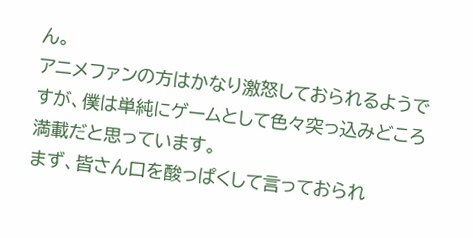ん。
アニメファンの方はかなり激怒しておられるようですが、僕は単純にゲームとして色々突っ込みどころ満載だと思っています。
まず、皆さん口を酸っぱくして言っておられ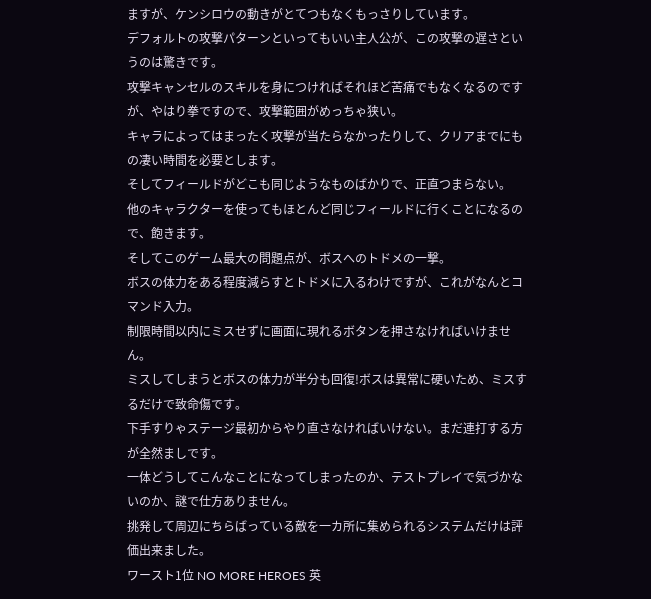ますが、ケンシロウの動きがとてつもなくもっさりしています。
デフォルトの攻撃パターンといってもいい主人公が、この攻撃の遅さというのは驚きです。
攻撃キャンセルのスキルを身につければそれほど苦痛でもなくなるのですが、やはり拳ですので、攻撃範囲がめっちゃ狭い。
キャラによってはまったく攻撃が当たらなかったりして、クリアまでにもの凄い時間を必要とします。
そしてフィールドがどこも同じようなものばかりで、正直つまらない。
他のキャラクターを使ってもほとんど同じフィールドに行くことになるので、飽きます。
そしてこのゲーム最大の問題点が、ボスへのトドメの一撃。
ボスの体力をある程度減らすとトドメに入るわけですが、これがなんとコマンド入力。
制限時間以内にミスせずに画面に現れるボタンを押さなければいけません。
ミスしてしまうとボスの体力が半分も回復!ボスは異常に硬いため、ミスするだけで致命傷です。
下手すりゃステージ最初からやり直さなければいけない。まだ連打する方が全然ましです。
一体どうしてこんなことになってしまったのか、テストプレイで気づかないのか、謎で仕方ありません。
挑発して周辺にちらばっている敵を一カ所に集められるシステムだけは評価出来ました。
ワースト1位 NO MORE HEROES 英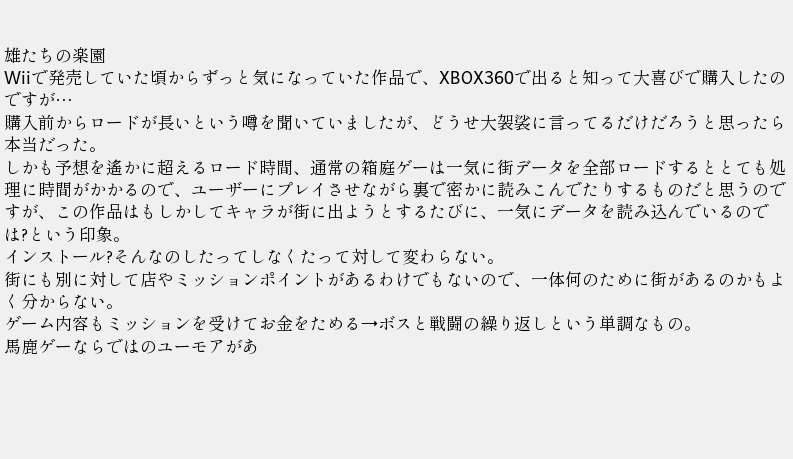雄たちの楽園
Wiiで発売していた頃からずっと気になっていた作品で、XBOX360で出ると知って大喜びで購入したのですが…
購入前からロードが長いという噂を聞いていましたが、どうせ大袈裟に言ってるだけだろうと思ったら本当だった。
しかも予想を遙かに超えるロード時間、通常の箱庭ゲーは一気に街データを全部ロードするととても処理に時間がかかるので、ユーザーにプレイさせながら裏で密かに読みこんでたりするものだと思うのですが、この作品はもしかしてキャラが街に出ようとするたびに、一気にデータを読み込んでいるのでは?という印象。
インストール?そんなのしたってしなくたって対して変わらない。
街にも別に対して店やミッションポイントがあるわけでもないので、一体何のために街があるのかもよく分からない。
ゲーム内容もミッションを受けてお金をためる→ボスと戦闘の繰り返しという単調なもの。
馬鹿ゲーならではのユーモアがあ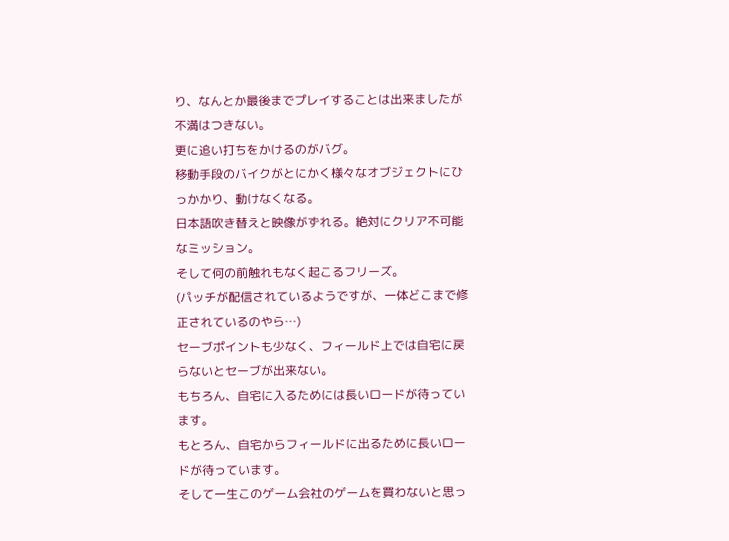り、なんとか最後までプレイすることは出来ましたが不満はつきない。
更に追い打ちをかけるのがバグ。
移動手段のバイクがとにかく様々なオブジェクトにひっかかり、動けなくなる。
日本語吹き替えと映像がずれる。絶対にクリア不可能なミッション。
そして何の前触れもなく起こるフリーズ。
(パッチが配信されているようですが、一体どこまで修正されているのやら…)
セーブポイントも少なく、フィールド上では自宅に戻らないとセーブが出来ない。
もちろん、自宅に入るためには長いロードが待っています。
もとろん、自宅からフィールドに出るために長いロードが待っています。
そして一生このゲーム会社のゲームを買わないと思っ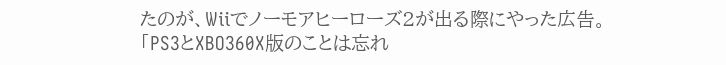たのが、Wiiでノーモアヒーローズ2が出る際にやった広告。
「PS3とXBO360X版のことは忘れ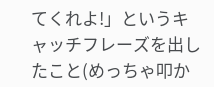てくれよ!」というキャッチフレーズを出したこと(めっちゃ叩か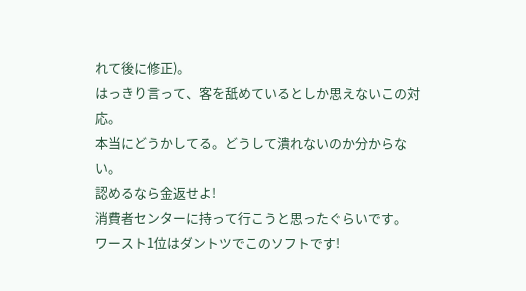れて後に修正)。
はっきり言って、客を舐めているとしか思えないこの対応。
本当にどうかしてる。どうして潰れないのか分からない。
認めるなら金返せよ!
消費者センターに持って行こうと思ったぐらいです。
ワースト1位はダントツでこのソフトです!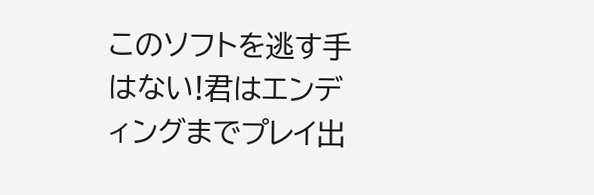このソフトを逃す手はない!君はエンディングまでプレイ出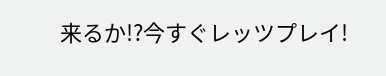来るか!?今すぐレッツプレイ!